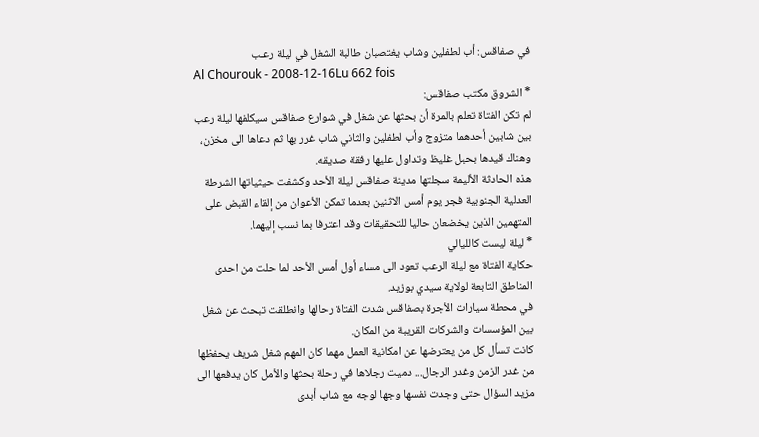في صفاقس: أب لطفلين وشاب يغتصبان طالبة الشغل في ليلة رعـب
Al Chourouk - 2008-12-16Lu 662 fois
* الشروق مكتب صفاقس:
لم تكن الفتاة تعلم بالمرة أن بحثها عن شغل في شوارع صفاقس سيكلفها ليلة رعب بين شابين أحدهما متزوج وأب لطفلين والثاني شاب غرر بها ثم دعاها الى مخزن، وهناك قيدها بحبل غليظ وتداول عليها رفقة صديقه.
هذه الحادثة الأليمة سجلتها مدينة صفاقس ليلة الأحد وكشفت حيثياتها الشرطة العدلية الجنوبية فجر يوم أمس الاثنين بعدما تمكن الأعوان من إلقاء القبض على المتهمين الذين يخضعان حاليا للتحقيقات وقد اعترفا بما نسب إليهما.
* ليلة ليست كالليالي
حكاية الفتاة مع ليلة الرعب تعود الى مساء أول أمس الأحد لما حلت من احدى المناطق التابعة لولاية سيدي بوزيد.
في محطة سيارات الأجرة بصفاقس شدت الفتاة رحالها وانطلقت تبحث عن شغل بين المؤسسات والشركات القريبة من المكان.
كانت تسأل كل من يعترضها عن امكانية العمل مهما كان المهم شغل شريف يحفظها من غدر الزمن وغدر الرجال... دميت رجلاها في رحلة بحثها والأمل كان يدفعها الى مزيد السؤال حتى وجدت نفسها وجها لوجه مع شاب أبدى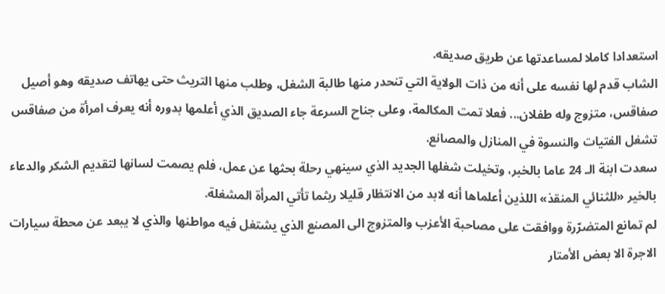استعدادا كاملا لمساعدتها عن طريق صديقه.
الشاب قدم لها نفسه على أنه من ذات الولاية التي تنحدر منها طالبة الشغل، وطلب منها التريث حتى يهاتف صديقه وهو أصيل صفاقس، متزوج وله طفلان... فعلا تمت المكالمة، وعلى جناح السرعة جاء الصديق الذي أعلمها بدوره أنه يعرف امرأة من صفاقس تشغل الفتيات والنسوة في المنازل والمصانع.
سعدت ابنة الـ 24 عاما بالخبر، وتخيلت شغلها الجديد الذي سينهي رحلة بحثها عن عمل، فلم يصمت لسانها لتقديم الشكر والدعاء بالخير «للثنائي المنقذ» اللذين أعلماها أنه لابد من الانتظار قليلا ريثما تأتي المرأة المشغلة.
لم تمانع المتضرّرة ووافقت على مصاحبة الأعزب والمتزوج الى المصنع الذي يشتغل فيه مواطنها والذي لا يبعد عن محطة سيارات الاجرة الا بعض الأمتار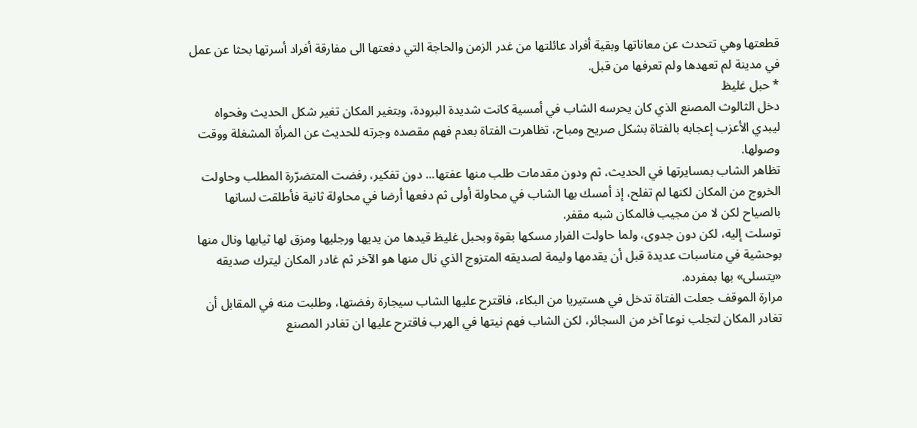قطعتها وهي تتحدث عن معاناتها وبقية أفراد عائلتها من غدر الزمن والحاجة التي دفعتها الى مفارقة أفراد أسرتها بحثا عن عمل في مدينة لم تعهدها ولم تعرفها من قبل.
* حبل غليظ
دخل الثالوث المصنع الذي كان يحرسه الشاب في أمسية كانت شديدة البرودة، وبتغير المكان تغير شكل الحديث وفحواه ليبدي الأعزب إعجابه بالفتاة بشكل صريح ومباح، تظاهرت الفتاة بعدم فهم مقصده وجرته للحديث عن المرأة المشغلة ووقت وصولها.
تظاهر الشاب بمسايرتها في الحديث، ثم ودون مقدمات طلب منها عفتها... دون تفكير، رفضت المتضرّرة المطلب وحاولت الخروج من المكان لكنها لم تفلح، إذ أمسك بها الشاب في محاولة أولى ثم دفعها أرضا في محاولة ثانية فأطلقت لسانها بالصياح لكن لا من مجيب فالمكان شبه مقفر.
توسلت إليه، لكن دون جدوى، ولما حاولت الفرار مسكها بقوة وبحبل غليظ قيدها من يديها ورجليها ومزق لها ثيابها ونال منها بوحشية في مناسبات عديدة قبل أن يقدمها وليمة لصديقه المتزوج الذي نال منها هو الآخر ثم غادر المكان ليترك صديقه «يتسلى» بها بمفرده.
مرارة الموقف جعلت الفتاة تدخل في هستيريا من البكاء، فاقترح عليها الشاب سيجارة رفضتها، وطلبت منه في المقابل أن تغادر المكان لتجلب نوعا آخر من السجائر، لكن الشاب فهم نيتها في الهرب فاقترح عليها ان تغادر المصنع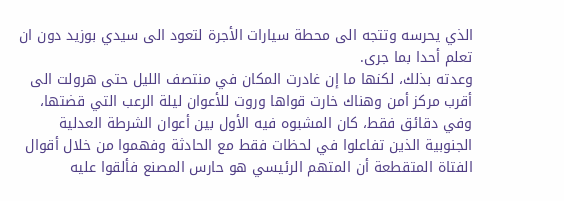الذي يحرسه وتتجه الى محطة سيارات الأجرة لتعود الى سيدي بوزيد دون ان تعلم أحدا بما جرى.
وعدته بذلك، لكنها ما إن غادرت المكان في منتصف الليل حتى هرولت الى أقرب مركز أمن وهناك خارت قواها وروت للأعوان ليلة الرعب التي قضتها، وفي دقائق فقط، كان المشبوه فيه الأول بين أعوان الشرطة العدلية الجنوبية الذين تفاعلوا في لحظات فقط مع الحادثة وفهموا من خلال أقوال الفتاة المتقطعة أن المتهم الرئيسي هو حارس المصنع فألقوا عليه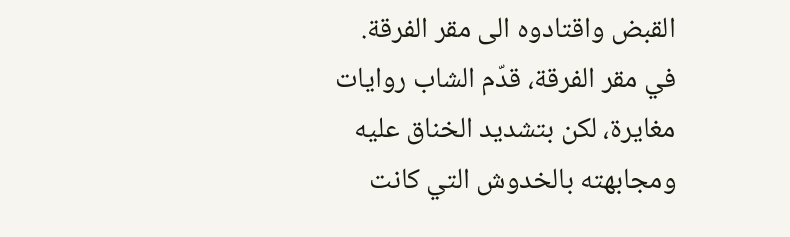القبض واقتادوه الى مقر الفرقة.
في مقر الفرقة، قدّم الشاب روايات مغايرة، لكن بتشديد الخناق عليه ومجابهته بالخدوش التي كانت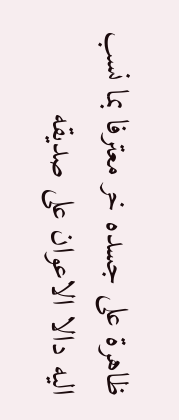ظاهرة على جسده خر معترفا بما نسب اليه دالا الاعوان على صديقه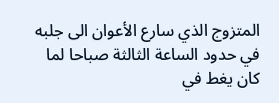المتزوج الذي سارع الأعوان الى جلبه في حدود الساعة الثالثة صباحا لما كان يغط في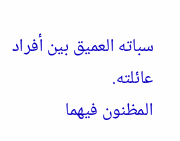سباته العميق بين أفراد عائلته.
المظنون فيهما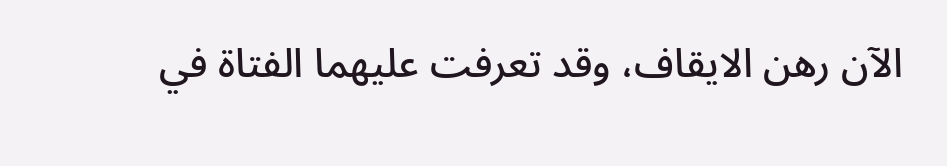الآن رهن الايقاف، وقد تعرفت عليهما الفتاة في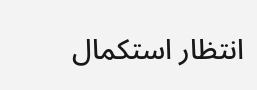انتظار استكمال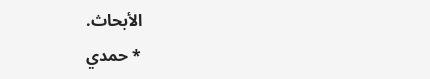الأبحاث.
* حمدي